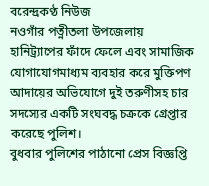বরেন্দ্রকণ্ঠ নিউজ
নওগাঁর পত্নীতলা উপজেলায় হানিট্র্যাপের ফাঁদে ফেলে এবং সামাজিক যোগাযোগমাধ্যম ব্যবহার করে মুক্তিপণ আদায়ের অভিযোগে দুই তরুণীসহ চার সদস্যের একটি সংঘবদ্ধ চক্রকে গ্রেপ্তার করেছে পুলিশ।
বুধবার পুলিশের পাঠানো প্রেস বিজ্ঞপ্তি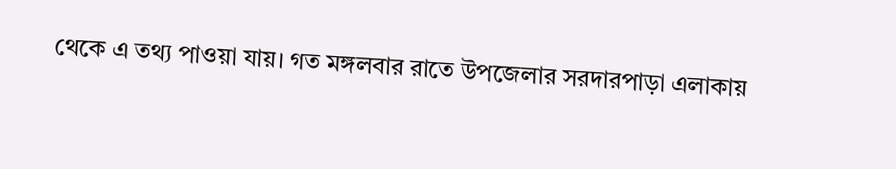থেকে এ তথ্য পাওয়া যায়। গত মঙ্গলবার রাতে উপজেলার সরদারপাড়া এলাকায়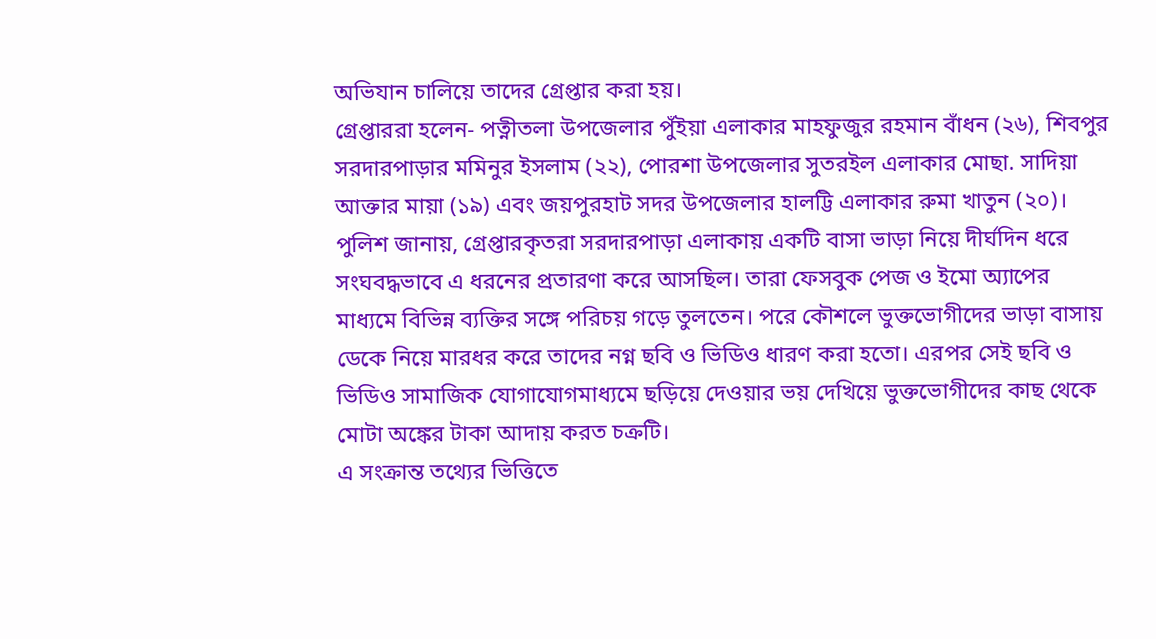অভিযান চালিয়ে তাদের গ্রেপ্তার করা হয়।
গ্রেপ্তাররা হলেন- পত্নীতলা উপজেলার পুঁইয়া এলাকার মাহফুজুর রহমান বাঁধন (২৬), শিবপুর সরদারপাড়ার মমিনুর ইসলাম (২২), পোরশা উপজেলার সুতরইল এলাকার মোছা. সাদিয়া আক্তার মায়া (১৯) এবং জয়পুরহাট সদর উপজেলার হালট্টি এলাকার রুমা খাতুন (২০)।
পুলিশ জানায়, গ্রেপ্তারকৃতরা সরদারপাড়া এলাকায় একটি বাসা ভাড়া নিয়ে দীর্ঘদিন ধরে সংঘবদ্ধভাবে এ ধরনের প্রতারণা করে আসছিল। তারা ফেসবুক পেজ ও ইমো অ্যাপের মাধ্যমে বিভিন্ন ব্যক্তির সঙ্গে পরিচয় গড়ে তুলতেন। পরে কৌশলে ভুক্তভোগীদের ভাড়া বাসায় ডেকে নিয়ে মারধর করে তাদের নগ্ন ছবি ও ভিডিও ধারণ করা হতো। এরপর সেই ছবি ও ভিডিও সামাজিক যোগাযোগমাধ্যমে ছড়িয়ে দেওয়ার ভয় দেখিয়ে ভুক্তভোগীদের কাছ থেকে মোটা অঙ্কের টাকা আদায় করত চক্রটি।
এ সংক্রান্ত তথ্যের ভিত্তিতে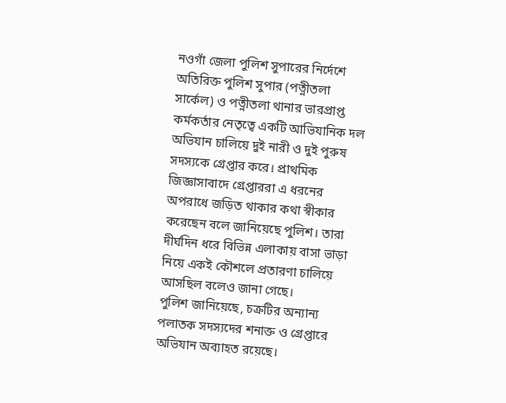নওগাঁ জেলা পুলিশ সুপারের নির্দেশে অতিরিক্ত পুলিশ সুপার (পত্নীতলা সার্কেল) ও পত্নীতলা থানার ভারপ্রাপ্ত কর্মকর্তার নেতৃত্বে একটি আভিযানিক দল অভিযান চালিয়ে দুই নারী ও দুই পুরুষ সদস্যকে গ্রেপ্তার করে। প্রাথমিক জিজ্ঞাসাবাদে গ্রেপ্তাররা এ ধরনের অপরাধে জড়িত থাকার কথা স্বীকার করেছেন বলে জানিয়েছে পুলিশ। তারা দীর্ঘদিন ধরে বিভিন্ন এলাকায় বাসা ভাড়া নিয়ে একই কৌশলে প্রতারণা চালিয়ে আসছিল বলেও জানা গেছে।
পুলিশ জানিয়েছে, চক্রটির অন্যান্য পলাতক সদস্যদের শনাক্ত ও গ্রেপ্তারে অভিযান অব্যাহত রয়েছে।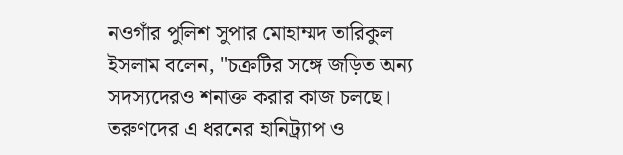নওগাঁর পুলিশ সুপার মোহাম্মদ তারিকুল ইসলাম বলেন, "চক্রটির সঙ্গে জড়িত অন্য সদস্যদেরও শনাক্ত করার কাজ চলছে। তরুণদের এ ধরনের হানিট্র্যাপ ও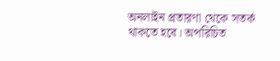অনলাইন প্রতারণা থেকে সতর্ক থাকতে হবে। অপরিচিত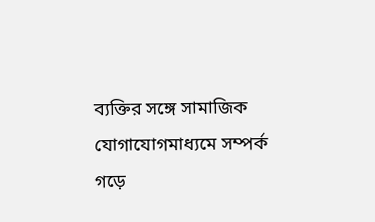ব্যক্তির সঙ্গে সামাজিক যোগাযোগমাধ্যমে সম্পর্ক গড়ে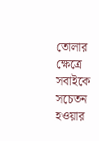তোলার ক্ষেত্রে সবাইকে সচেতন হওয়ার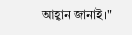আহ্বান জানাই।"